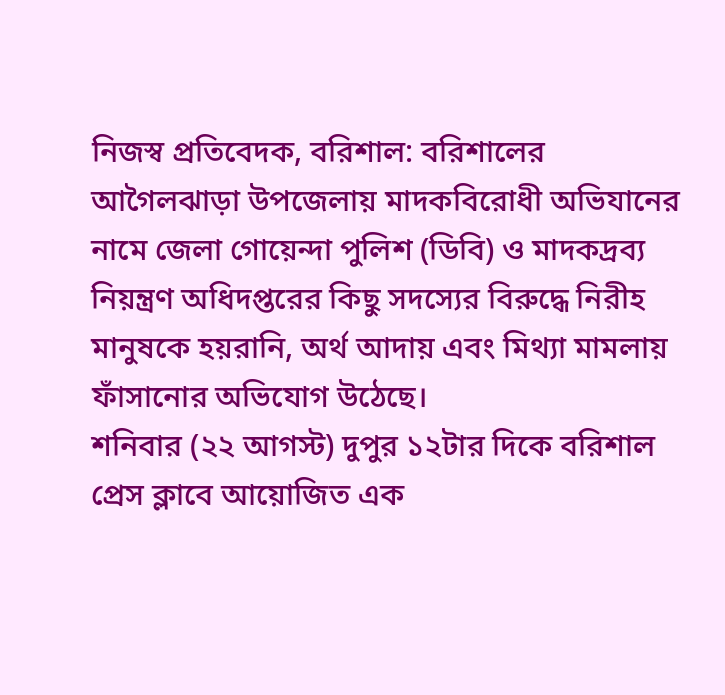নিজস্ব প্রতিবেদক, বরিশাল: বরিশালের আগৈলঝাড়া উপজেলায় মাদকবিরোধী অভিযানের নামে জেলা গোয়েন্দা পুলিশ (ডিবি) ও মাদকদ্রব্য নিয়ন্ত্রণ অধিদপ্তরের কিছু সদস্যের বিরুদ্ধে নিরীহ মানুষকে হয়রানি, অর্থ আদায় এবং মিথ্যা মামলায় ফাঁসানোর অভিযোগ উঠেছে।
শনিবার (২২ আগস্ট) দুপুর ১২টার দিকে বরিশাল প্রেস ক্লাবে আয়োজিত এক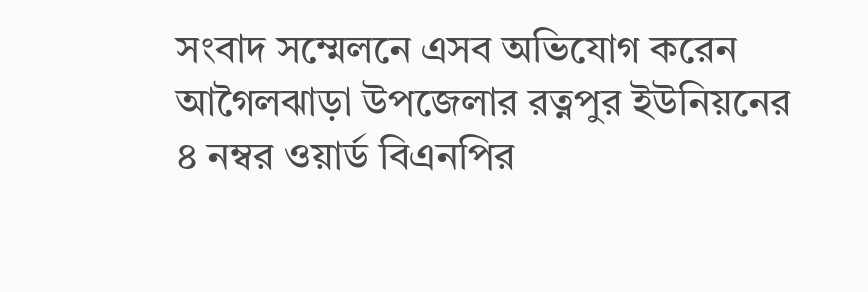সংবাদ সম্মেলনে এসব অভিযোগ করেন আগৈলঝাড়া উপজেলার রত্নপুর ইউনিয়নের ৪ নম্বর ওয়ার্ড বিএনপির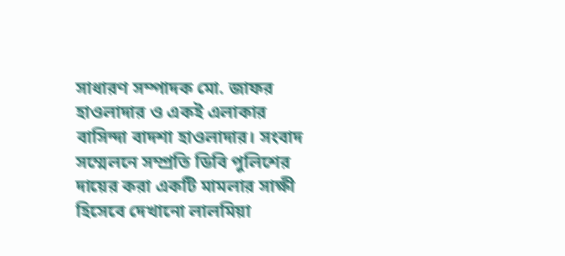সাধারণ সম্পাদক মো. জাফর হাওলাদার ও একই এলাকার বাসিন্দা বাদশা হাওলাদার। সংবাদ সম্মেলনে সম্প্রতি ডিবি পুলিশের দায়ের করা একটি মামলার সাক্ষী হিসেবে দেখানো লালমিয়া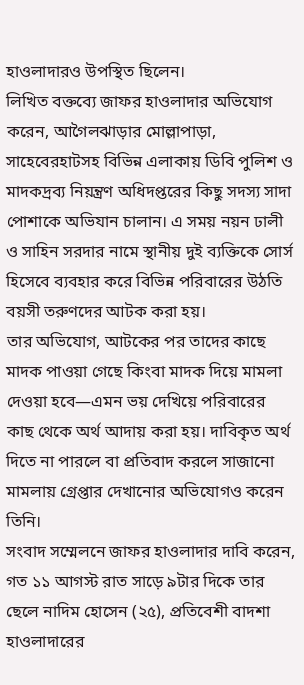হাওলাদারও উপস্থিত ছিলেন।
লিখিত বক্তব্যে জাফর হাওলাদার অভিযোগ করেন, আগৈলঝাড়ার মোল্লাপাড়া, সাহেবেরহাটসহ বিভিন্ন এলাকায় ডিবি পুলিশ ও মাদকদ্রব্য নিয়ন্ত্রণ অধিদপ্তরের কিছু সদস্য সাদা পোশাকে অভিযান চালান। এ সময় নয়ন ঢালী ও সাহিন সরদার নামে স্থানীয় দুই ব্যক্তিকে সোর্স হিসেবে ব্যবহার করে বিভিন্ন পরিবারের উঠতি বয়সী তরুণদের আটক করা হয়।
তার অভিযোগ, আটকের পর তাদের কাছে মাদক পাওয়া গেছে কিংবা মাদক দিয়ে মামলা দেওয়া হবে—এমন ভয় দেখিয়ে পরিবারের কাছ থেকে অর্থ আদায় করা হয়। দাবিকৃত অর্থ দিতে না পারলে বা প্রতিবাদ করলে সাজানো মামলায় গ্রেপ্তার দেখানোর অভিযোগও করেন তিনি।
সংবাদ সম্মেলনে জাফর হাওলাদার দাবি করেন, গত ১১ আগস্ট রাত সাড়ে ৯টার দিকে তার ছেলে নাদিম হোসেন (২৫), প্রতিবেশী বাদশা হাওলাদারের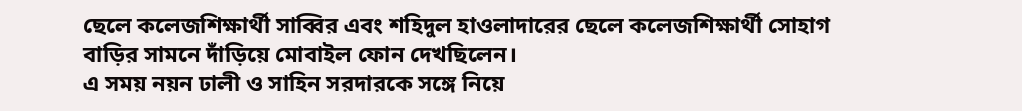ছেলে কলেজশিক্ষার্থী সাব্বির এবং শহিদুল হাওলাদারের ছেলে কলেজশিক্ষার্থী সোহাগ বাড়ির সামনে দাঁড়িয়ে মোবাইল ফোন দেখছিলেন।
এ সময় নয়ন ঢালী ও সাহিন সরদারকে সঙ্গে নিয়ে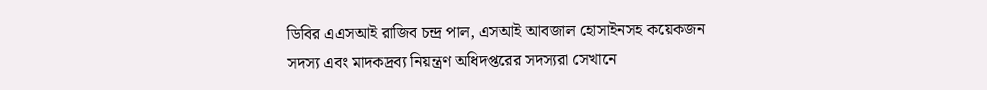ডিবির এএসআই রাজিব চন্দ্র পাল, এসআই আবজাল হোসাইনসহ কয়েকজন সদস্য এবং মাদকদ্রব্য নিয়ন্ত্রণ অধিদপ্তরের সদস্যরা সেখানে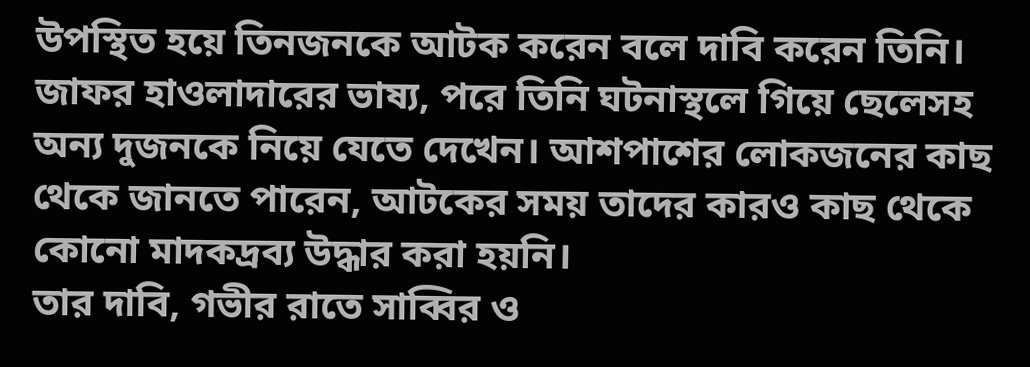উপস্থিত হয়ে তিনজনকে আটক করেন বলে দাবি করেন তিনি।
জাফর হাওলাদারের ভাষ্য, পরে তিনি ঘটনাস্থলে গিয়ে ছেলেসহ অন্য দুজনকে নিয়ে যেতে দেখেন। আশপাশের লোকজনের কাছ থেকে জানতে পারেন, আটকের সময় তাদের কারও কাছ থেকে কোনো মাদকদ্রব্য উদ্ধার করা হয়নি।
তার দাবি, গভীর রাতে সাব্বির ও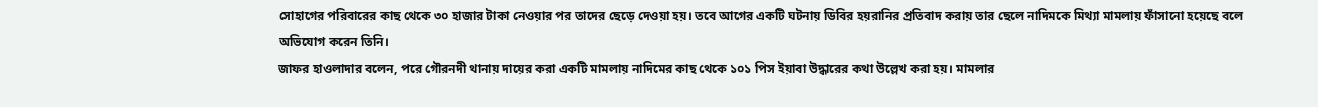সোহাগের পরিবারের কাছ থেকে ৩০ হাজার টাকা নেওয়ার পর তাদের ছেড়ে দেওয়া হয়। তবে আগের একটি ঘটনায় ডিবির হয়রানির প্রতিবাদ করায় তার ছেলে নাদিমকে মিথ্যা মামলায় ফাঁসানো হয়েছে বলে অভিযোগ করেন তিনি।
জাফর হাওলাদার বলেন, পরে গৌরনদী থানায় দায়ের করা একটি মামলায় নাদিমের কাছ থেকে ১০১ পিস ইয়াবা উদ্ধারের কথা উল্লেখ করা হয়। মামলার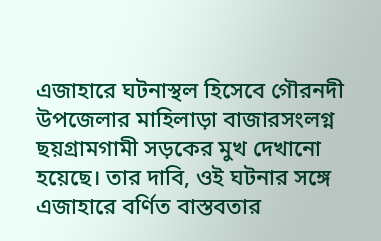এজাহারে ঘটনাস্থল হিসেবে গৌরনদী উপজেলার মাহিলাড়া বাজারসংলগ্ন ছয়গ্রামগামী সড়কের মুখ দেখানো হয়েছে। তার দাবি, ওই ঘটনার সঙ্গে এজাহারে বর্ণিত বাস্তবতার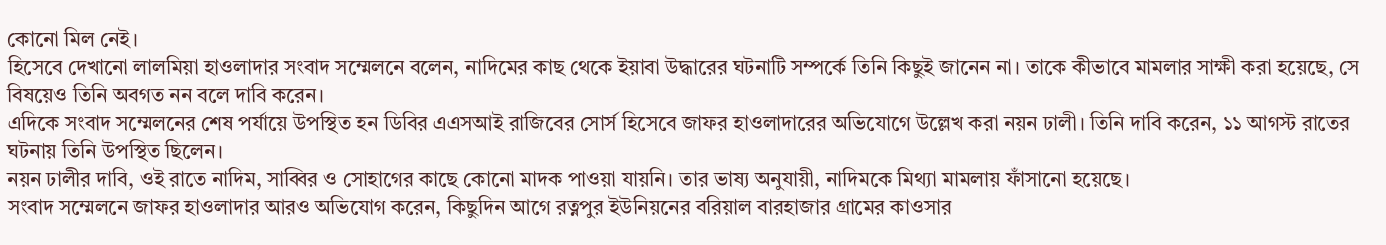কোনো মিল নেই।
হিসেবে দেখানো লালমিয়া হাওলাদার সংবাদ সম্মেলনে বলেন, নাদিমের কাছ থেকে ইয়াবা উদ্ধারের ঘটনাটি সম্পর্কে তিনি কিছুই জানেন না। তাকে কীভাবে মামলার সাক্ষী করা হয়েছে, সে বিষয়েও তিনি অবগত নন বলে দাবি করেন।
এদিকে সংবাদ সম্মেলনের শেষ পর্যায়ে উপস্থিত হন ডিবির এএসআই রাজিবের সোর্স হিসেবে জাফর হাওলাদারের অভিযোগে উল্লেখ করা নয়ন ঢালী। তিনি দাবি করেন, ১১ আগস্ট রাতের ঘটনায় তিনি উপস্থিত ছিলেন।
নয়ন ঢালীর দাবি, ওই রাতে নাদিম, সাব্বির ও সোহাগের কাছে কোনো মাদক পাওয়া যায়নি। তার ভাষ্য অনুযায়ী, নাদিমকে মিথ্যা মামলায় ফাঁসানো হয়েছে।
সংবাদ সম্মেলনে জাফর হাওলাদার আরও অভিযোগ করেন, কিছুদিন আগে রত্নপুর ইউনিয়নের বরিয়াল বারহাজার গ্রামের কাওসার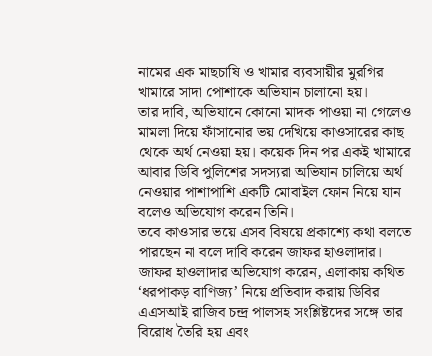নামের এক মাছচাষি ও খামার ব্যবসায়ীর মুরগির খামারে সাদা পোশাকে অভিযান চালানো হয়।
তার দাবি, অভিযানে কোনো মাদক পাওয়া না গেলেও মামলা দিয়ে ফাঁসানোর ভয় দেখিয়ে কাওসারের কাছ থেকে অর্থ নেওয়া হয়। কয়েক দিন পর একই খামারে আবার ডিবি পুলিশের সদস্যরা অভিযান চালিয়ে অর্থ নেওয়ার পাশাপাশি একটি মোবাইল ফোন নিয়ে যান বলেও অভিযোগ করেন তিনি।
তবে কাওসার ভয়ে এসব বিষয়ে প্রকাশ্যে কথা বলতে পারছেন না বলে দাবি করেন জাফর হাওলাদার।
জাফর হাওলাদার অভিযোগ করেন, এলাকায় কথিত ‘ধরপাকড় বাণিজ্য’ নিয়ে প্রতিবাদ করায় ডিবির এএসআই রাজিব চন্দ্র পালসহ সংশ্লিষ্টদের সঙ্গে তার বিরোধ তৈরি হয় এবং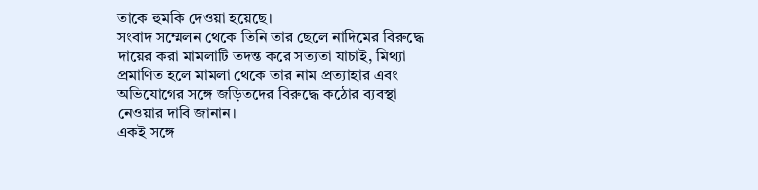তাকে হুমকি দেওয়া হয়েছে।
সংবাদ সম্মেলন থেকে তিনি তার ছেলে নাদিমের বিরুদ্ধে দায়ের করা মামলাটি তদন্ত করে সত্যতা যাচাই, মিথ্যা প্রমাণিত হলে মামলা থেকে তার নাম প্রত্যাহার এবং অভিযোগের সঙ্গে জড়িতদের বিরুদ্ধে কঠোর ব্যবস্থা নেওয়ার দাবি জানান।
একই সঙ্গে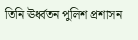তিনি ঊর্ধ্বতন পুলিশ প্রশাসন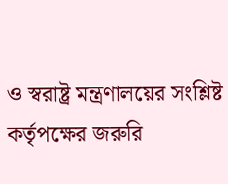ও স্বরাষ্ট্র মন্ত্রণালয়ের সংশ্লিষ্ট কর্তৃপক্ষের জরুরি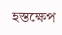হস্তক্ষেপ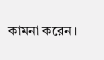কামনা করেন।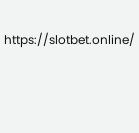https://slotbet.online/